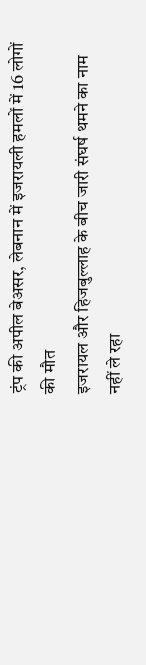ट्रंप की अपील बेअसर, लेबनान में इजरायली हमलों में 16 लोगों की मौत
इजरायल और हिजबुल्लाह के बीच जारी संघर्ष थमने का नाम नहीं ले रहा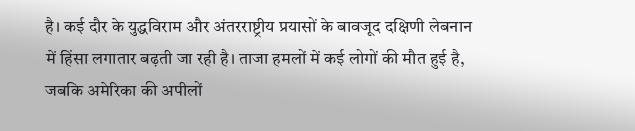है। कई दौर के युद्धविराम और अंतरराष्ट्रीय प्रयासों के बावजूद दक्षिणी लेबनान में हिंसा लगातार बढ़ती जा रही है। ताजा हमलों में कई लोगों की मौत हुई है, जबकि अमेरिका की अपीलों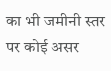का भी जमीनी स्तर पर कोई असर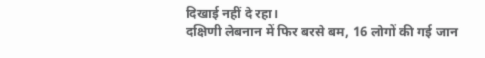दिखाई नहीं दे रहा।
दक्षिणी लेबनान में फिर बरसे बम, 16 लोगों की गई जान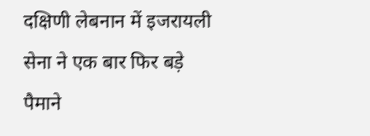दक्षिणी लेबनान में इजरायली सेना ने एक बार फिर बड़े पैमाने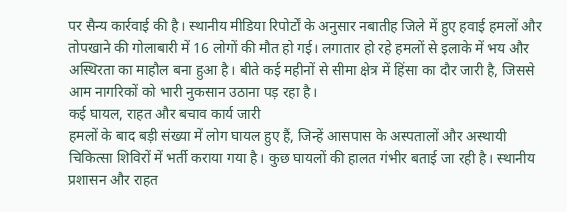पर सैन्य कार्रवाई की है। स्थानीय मीडिया रिपोर्टों के अनुसार नबातीह जिले में हुए हवाई हमलों और तोपखाने की गोलाबारी में 16 लोगों की मौत हो गई। लगातार हो रहे हमलों से इलाके में भय और अस्थिरता का माहौल बना हुआ है। बीते कई महीनों से सीमा क्षेत्र में हिंसा का दौर जारी है, जिससे आम नागरिकों को भारी नुकसान उठाना पड़ रहा है।
कई घायल, राहत और बचाव कार्य जारी
हमलों के बाद बड़ी संख्या में लोग घायल हुए हैं, जिन्हें आसपास के अस्पतालों और अस्थायी चिकित्सा शिविरों में भर्ती कराया गया है। कुछ घायलों की हालत गंभीर बताई जा रही है। स्थानीय प्रशासन और राहत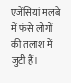एजेंसियां मलबे में फंसे लोगों की तलाश में जुटी हैं।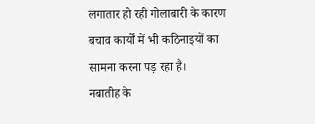लगातार हो रही गोलाबारी के कारण बचाव कार्यों में भी कठिनाइयों का सामना करना पड़ रहा है।
नबातीह के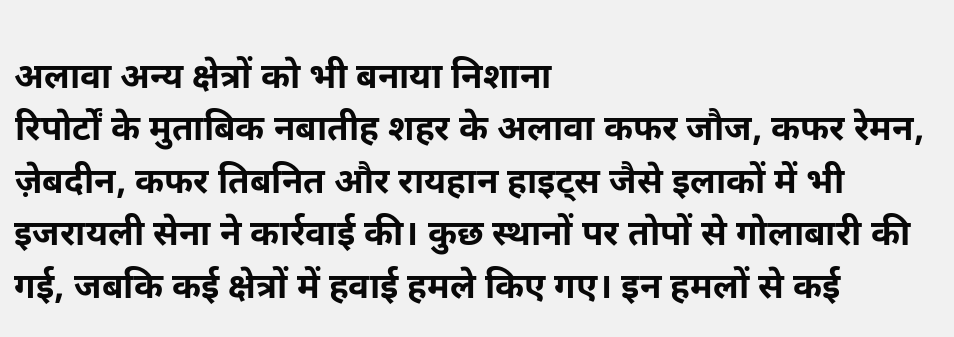अलावा अन्य क्षेत्रों को भी बनाया निशाना
रिपोर्टों के मुताबिक नबातीह शहर के अलावा कफर जौज, कफर रेमन, ज़ेबदीन, कफर तिबनित और रायहान हाइट्स जैसे इलाकों में भी इजरायली सेना ने कार्रवाई की। कुछ स्थानों पर तोपों से गोलाबारी की गई, जबकि कई क्षेत्रों में हवाई हमले किए गए। इन हमलों से कई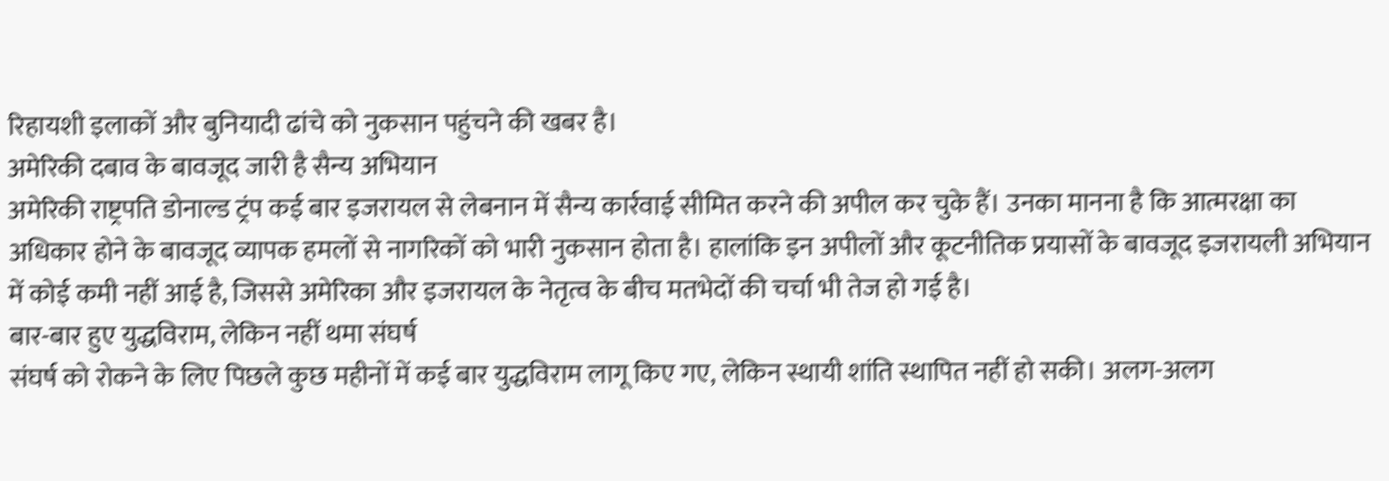रिहायशी इलाकों और बुनियादी ढांचे को नुकसान पहुंचने की खबर है।
अमेरिकी दबाव के बावजूद जारी है सैन्य अभियान
अमेरिकी राष्ट्रपति डोनाल्ड ट्रंप कई बार इजरायल से लेबनान में सैन्य कार्रवाई सीमित करने की अपील कर चुके हैं। उनका मानना है कि आत्मरक्षा का अधिकार होने के बावजूद व्यापक हमलों से नागरिकों को भारी नुकसान होता है। हालांकि इन अपीलों और कूटनीतिक प्रयासों के बावजूद इजरायली अभियान में कोई कमी नहीं आई है, जिससे अमेरिका और इजरायल के नेतृत्व के बीच मतभेदों की चर्चा भी तेज हो गई है।
बार-बार हुए युद्धविराम, लेकिन नहीं थमा संघर्ष
संघर्ष को रोकने के लिए पिछले कुछ महीनों में कई बार युद्धविराम लागू किए गए, लेकिन स्थायी शांति स्थापित नहीं हो सकी। अलग-अलग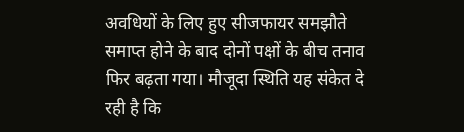अवधियों के लिए हुए सीजफायर समझौते समाप्त होने के बाद दोनों पक्षों के बीच तनाव फिर बढ़ता गया। मौजूदा स्थिति यह संकेत दे रही है कि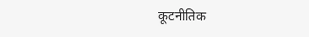कूटनीतिक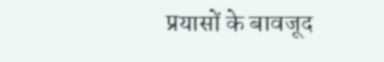प्रयासों के बावजूद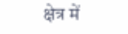क्षेत्र में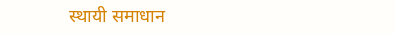स्थायी समाधान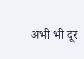अभी भी दूर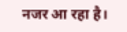नजर आ रहा है।